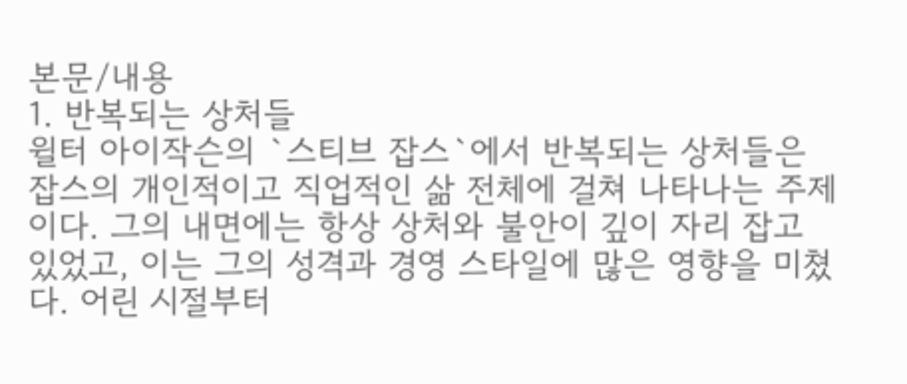본문/내용
1. 반복되는 상처들
윌터 아이작슨의 `스티브 잡스`에서 반복되는 상처들은 잡스의 개인적이고 직업적인 삶 전체에 걸쳐 나타나는 주제이다. 그의 내면에는 항상 상처와 불안이 깊이 자리 잡고 있었고, 이는 그의 성격과 경영 스타일에 많은 영향을 미쳤다. 어린 시절부터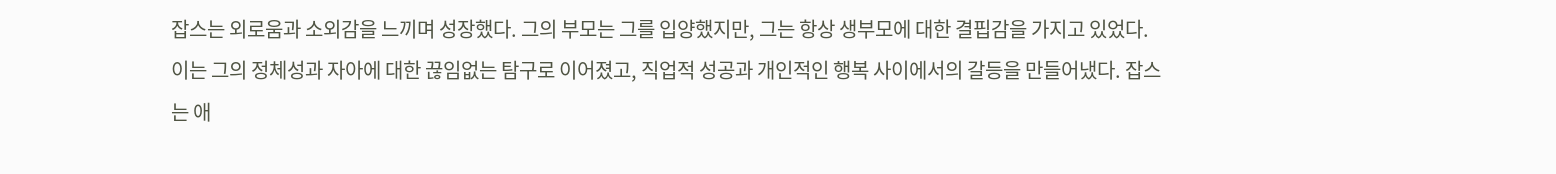잡스는 외로움과 소외감을 느끼며 성장했다. 그의 부모는 그를 입양했지만, 그는 항상 생부모에 대한 결핍감을 가지고 있었다. 이는 그의 정체성과 자아에 대한 끊임없는 탐구로 이어졌고, 직업적 성공과 개인적인 행복 사이에서의 갈등을 만들어냈다. 잡스는 애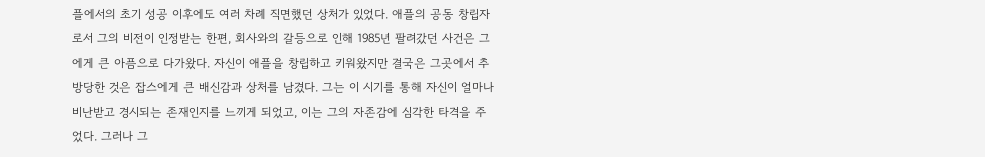플에서의 초기 성공 이후에도 여러 차례 직면했던 상처가 있었다. 애플의 공동 창립자로서 그의 비전이 인정받는 한편, 회사와의 갈등으로 인해 1985년 팔려갔던 사건은 그에게 큰 아픔으로 다가왔다. 자신이 애플을 창립하고 키워왔지만 결국은 그곳에서 추방당한 것은 잡스에게 큰 배신감과 상처를 남겼다. 그는 이 시기를 통해 자신이 얼마나 비난받고 경시되는 존재인지를 느끼게 되었고, 이는 그의 자존감에 심각한 타격을 주었다. 그러나 그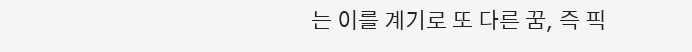는 이를 계기로 또 다른 꿈, 즉 픽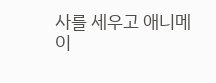사를 세우고 애니메이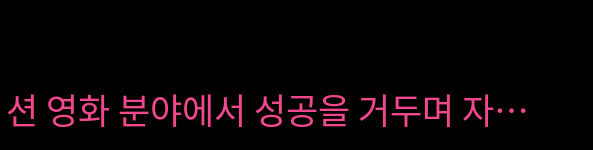션 영화 분야에서 성공을 거두며 자…